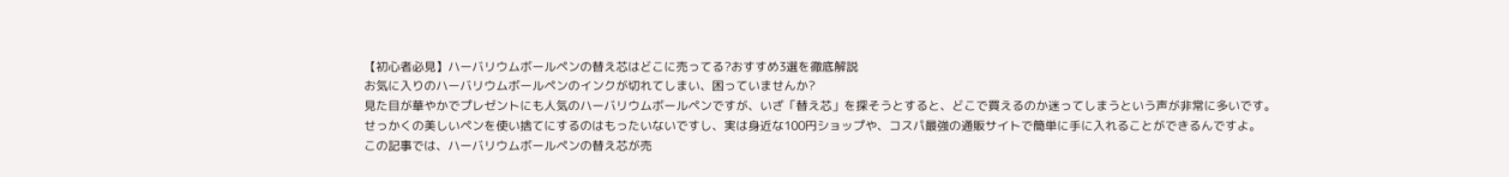【初心者必見】ハーバリウムボールペンの替え芯はどこに売ってる?おすすめ3選を徹底解説
お気に入りのハーバリウムボールペンのインクが切れてしまい、困っていませんか?
見た目が華やかでプレゼントにも人気のハーバリウムボールペンですが、いざ「替え芯」を探そうとすると、どこで買えるのか迷ってしまうという声が非常に多いです。
せっかくの美しいペンを使い捨てにするのはもったいないですし、実は身近な100円ショップや、コスパ最強の通販サイトで簡単に手に入れることができるんですよ。
この記事では、ハーバリウムボールペンの替え芯が売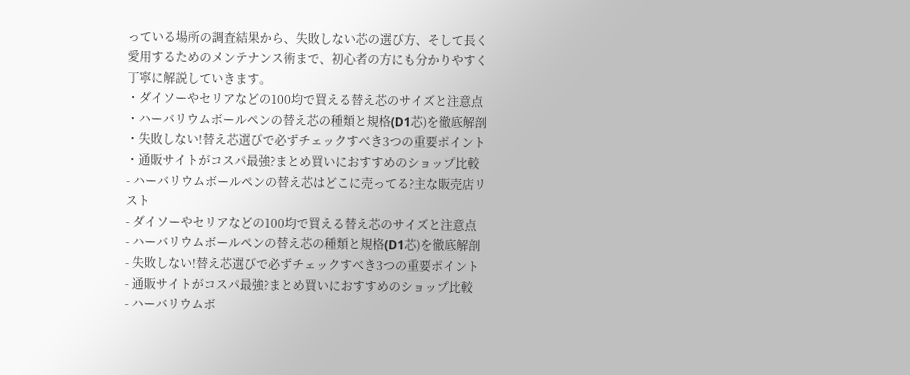っている場所の調査結果から、失敗しない芯の選び方、そして長く愛用するためのメンテナンス術まで、初心者の方にも分かりやすく丁寧に解説していきます。
・ダイソーやセリアなどの100均で買える替え芯のサイズと注意点
・ハーバリウムボールペンの替え芯の種類と規格(D1芯)を徹底解剖
・失敗しない!替え芯選びで必ずチェックすべき3つの重要ポイント
・通販サイトがコスパ最強?まとめ買いにおすすめのショップ比較
- ハーバリウムボールペンの替え芯はどこに売ってる?主な販売店リスト
- ダイソーやセリアなどの100均で買える替え芯のサイズと注意点
- ハーバリウムボールペンの替え芯の種類と規格(D1芯)を徹底解剖
- 失敗しない!替え芯選びで必ずチェックすべき3つの重要ポイント
- 通販サイトがコスパ最強?まとめ買いにおすすめのショップ比較
- ハーバリウムボ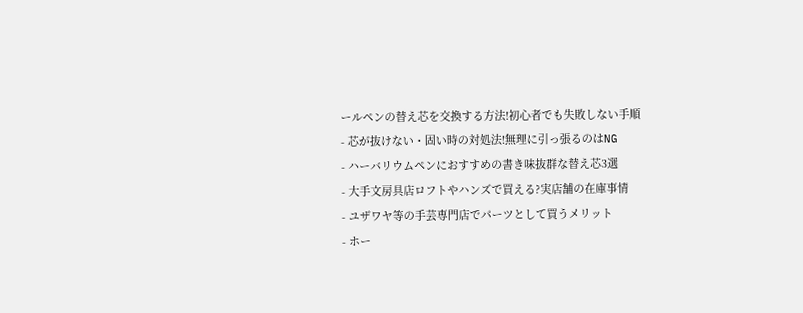ールペンの替え芯を交換する方法!初心者でも失敗しない手順
- 芯が抜けない・固い時の対処法!無理に引っ張るのはNG
- ハーバリウムペンにおすすめの書き味抜群な替え芯3選
- 大手文房具店ロフトやハンズで買える?実店舗の在庫事情
- ユザワヤ等の手芸専門店でパーツとして買うメリット
- ホー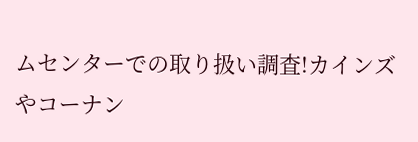ムセンターでの取り扱い調査!カインズやコーナン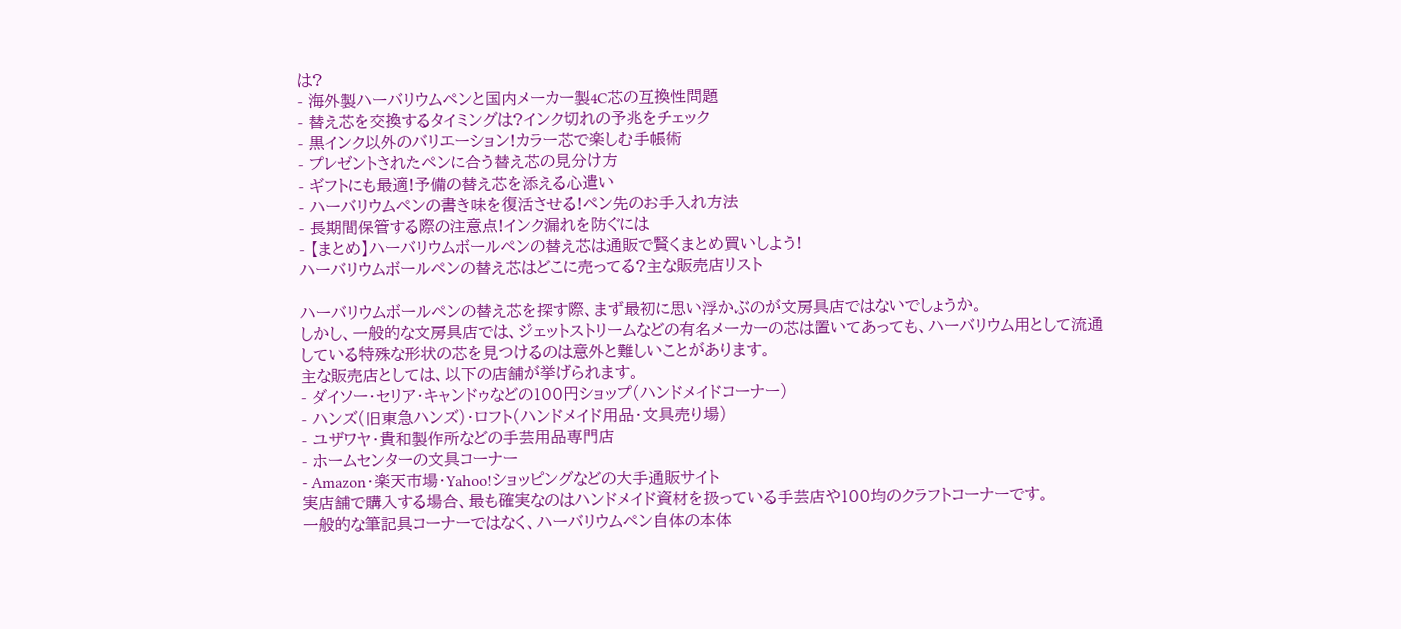は?
- 海外製ハーバリウムペンと国内メーカー製4C芯の互換性問題
- 替え芯を交換するタイミングは?インク切れの予兆をチェック
- 黒インク以外のバリエーション!カラー芯で楽しむ手帳術
- プレゼントされたペンに合う替え芯の見分け方
- ギフトにも最適!予備の替え芯を添える心遣い
- ハーバリウムペンの書き味を復活させる!ペン先のお手入れ方法
- 長期間保管する際の注意点!インク漏れを防ぐには
- 【まとめ】ハーバリウムボールペンの替え芯は通販で賢くまとめ買いしよう!
ハーバリウムボールペンの替え芯はどこに売ってる?主な販売店リスト

ハーバリウムボールペンの替え芯を探す際、まず最初に思い浮かぶのが文房具店ではないでしょうか。
しかし、一般的な文房具店では、ジェットストリームなどの有名メーカーの芯は置いてあっても、ハーバリウム用として流通している特殊な形状の芯を見つけるのは意外と難しいことがあります。
主な販売店としては、以下の店舗が挙げられます。
- ダイソー・セリア・キャンドゥなどの100円ショップ(ハンドメイドコーナー)
- ハンズ(旧東急ハンズ)・ロフト(ハンドメイド用品・文具売り場)
- ユザワヤ・貴和製作所などの手芸用品専門店
- ホームセンターの文具コーナー
- Amazon・楽天市場・Yahoo!ショッピングなどの大手通販サイト
実店舗で購入する場合、最も確実なのはハンドメイド資材を扱っている手芸店や100均のクラフトコーナーです。
一般的な筆記具コーナーではなく、ハーバリウムペン自体の本体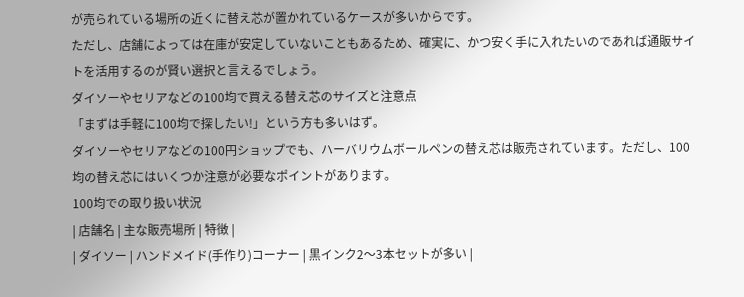が売られている場所の近くに替え芯が置かれているケースが多いからです。
ただし、店舗によっては在庫が安定していないこともあるため、確実に、かつ安く手に入れたいのであれば通販サイトを活用するのが賢い選択と言えるでしょう。
ダイソーやセリアなどの100均で買える替え芯のサイズと注意点
「まずは手軽に100均で探したい!」という方も多いはず。
ダイソーやセリアなどの100円ショップでも、ハーバリウムボールペンの替え芯は販売されています。ただし、100均の替え芯にはいくつか注意が必要なポイントがあります。
100均での取り扱い状況
| 店舗名 | 主な販売場所 | 特徴 |
| ダイソー | ハンドメイド(手作り)コーナー | 黒インク2〜3本セットが多い |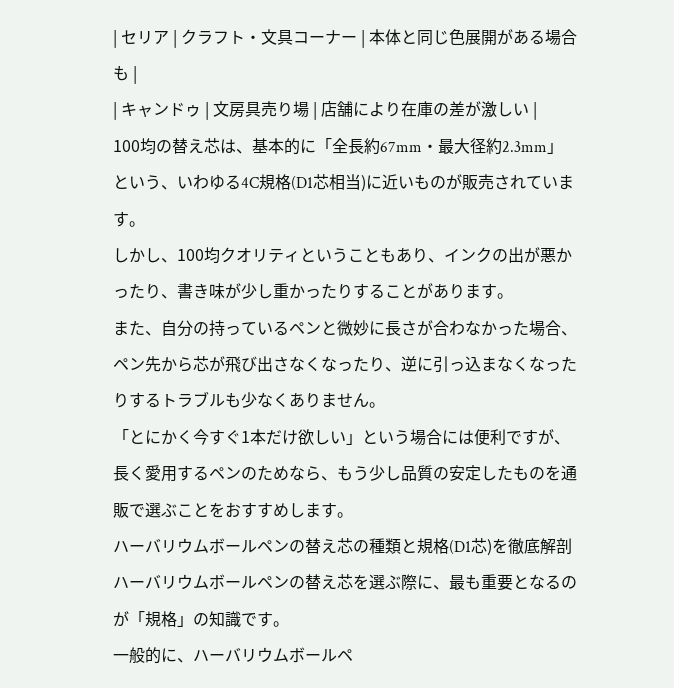| セリア | クラフト・文具コーナー | 本体と同じ色展開がある場合も |
| キャンドゥ | 文房具売り場 | 店舗により在庫の差が激しい |
100均の替え芯は、基本的に「全長約67mm・最大径約2.3mm」という、いわゆる4C規格(D1芯相当)に近いものが販売されています。
しかし、100均クオリティということもあり、インクの出が悪かったり、書き味が少し重かったりすることがあります。
また、自分の持っているペンと微妙に長さが合わなかった場合、ペン先から芯が飛び出さなくなったり、逆に引っ込まなくなったりするトラブルも少なくありません。
「とにかく今すぐ1本だけ欲しい」という場合には便利ですが、長く愛用するペンのためなら、もう少し品質の安定したものを通販で選ぶことをおすすめします。
ハーバリウムボールペンの替え芯の種類と規格(D1芯)を徹底解剖
ハーバリウムボールペンの替え芯を選ぶ際に、最も重要となるのが「規格」の知識です。
一般的に、ハーバリウムボールペ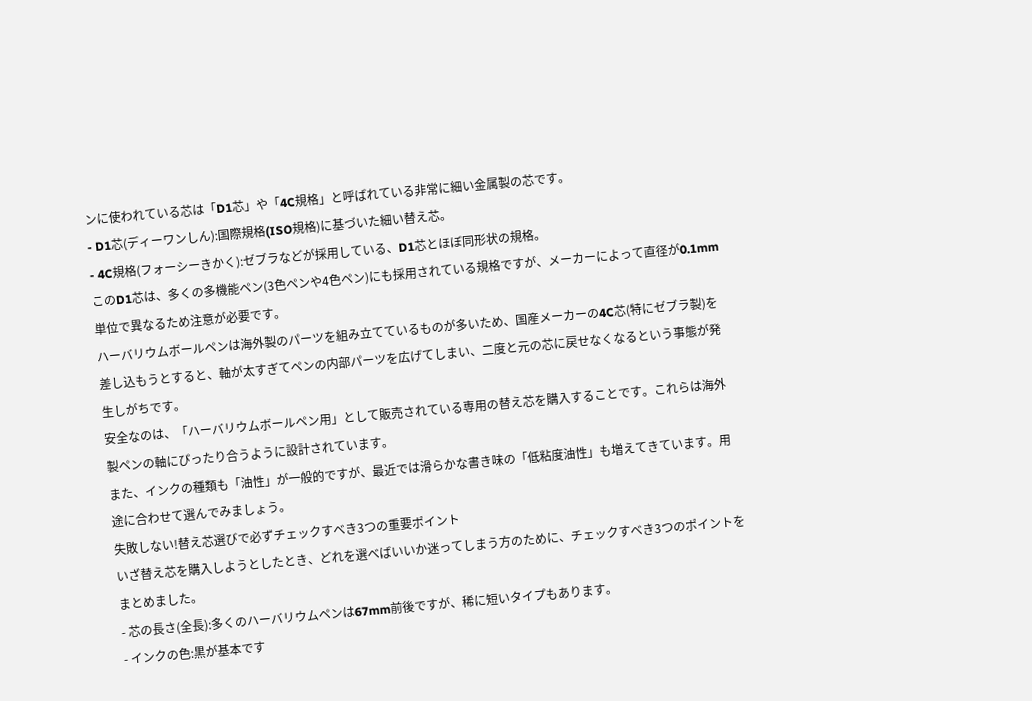ンに使われている芯は「D1芯」や「4C規格」と呼ばれている非常に細い金属製の芯です。
- D1芯(ディーワンしん):国際規格(ISO規格)に基づいた細い替え芯。
- 4C規格(フォーシーきかく):ゼブラなどが採用している、D1芯とほぼ同形状の規格。
このD1芯は、多くの多機能ペン(3色ペンや4色ペン)にも採用されている規格ですが、メーカーによって直径が0.1mm単位で異なるため注意が必要です。
ハーバリウムボールペンは海外製のパーツを組み立てているものが多いため、国産メーカーの4C芯(特にゼブラ製)を差し込もうとすると、軸が太すぎてペンの内部パーツを広げてしまい、二度と元の芯に戻せなくなるという事態が発生しがちです。
安全なのは、「ハーバリウムボールペン用」として販売されている専用の替え芯を購入することです。これらは海外製ペンの軸にぴったり合うように設計されています。
また、インクの種類も「油性」が一般的ですが、最近では滑らかな書き味の「低粘度油性」も増えてきています。用途に合わせて選んでみましょう。
失敗しない!替え芯選びで必ずチェックすべき3つの重要ポイント
いざ替え芯を購入しようとしたとき、どれを選べばいいか迷ってしまう方のために、チェックすべき3つのポイントをまとめました。
- 芯の長さ(全長):多くのハーバリウムペンは67mm前後ですが、稀に短いタイプもあります。
- インクの色:黒が基本です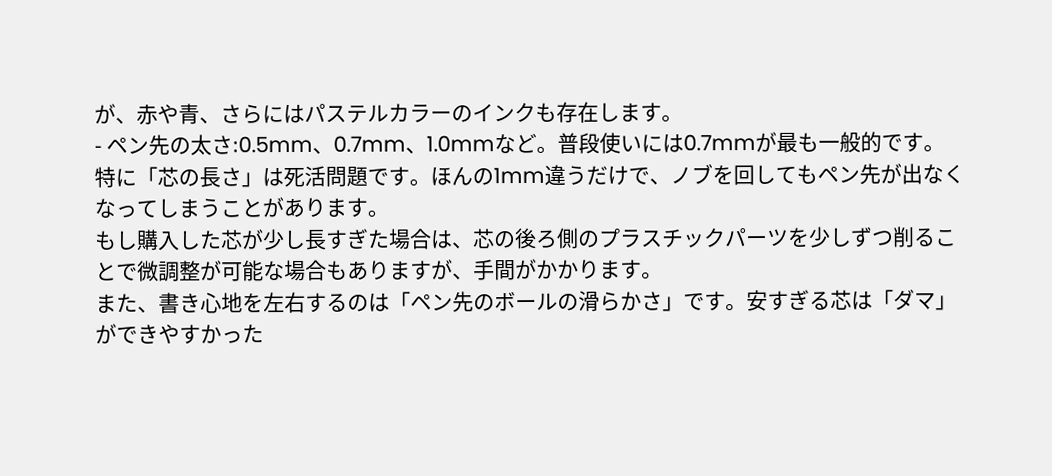が、赤や青、さらにはパステルカラーのインクも存在します。
- ペン先の太さ:0.5mm、0.7mm、1.0mmなど。普段使いには0.7mmが最も一般的です。
特に「芯の長さ」は死活問題です。ほんの1mm違うだけで、ノブを回してもペン先が出なくなってしまうことがあります。
もし購入した芯が少し長すぎた場合は、芯の後ろ側のプラスチックパーツを少しずつ削ることで微調整が可能な場合もありますが、手間がかかります。
また、書き心地を左右するのは「ペン先のボールの滑らかさ」です。安すぎる芯は「ダマ」ができやすかった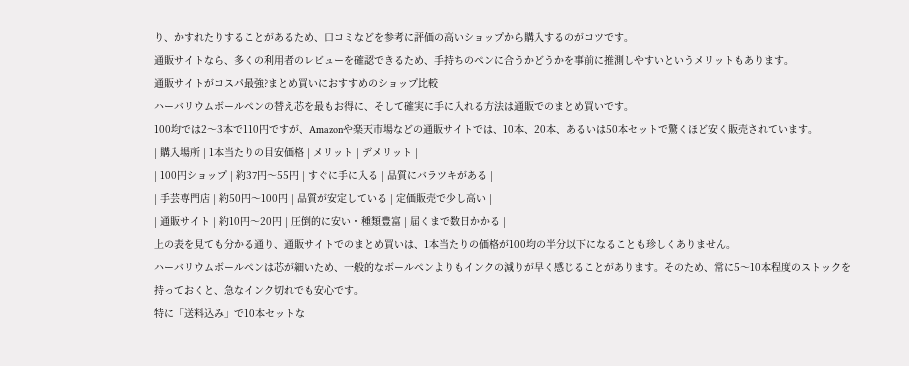り、かすれたりすることがあるため、口コミなどを参考に評価の高いショップから購入するのがコツです。
通販サイトなら、多くの利用者のレビューを確認できるため、手持ちのペンに合うかどうかを事前に推測しやすいというメリットもあります。
通販サイトがコスパ最強?まとめ買いにおすすめのショップ比較
ハーバリウムボールペンの替え芯を最もお得に、そして確実に手に入れる方法は通販でのまとめ買いです。
100均では2〜3本で110円ですが、Amazonや楽天市場などの通販サイトでは、10本、20本、あるいは50本セットで驚くほど安く販売されています。
| 購入場所 | 1本当たりの目安価格 | メリット | デメリット |
| 100円ショップ | 約37円〜55円 | すぐに手に入る | 品質にバラツキがある |
| 手芸専門店 | 約50円〜100円 | 品質が安定している | 定価販売で少し高い |
| 通販サイト | 約10円〜20円 | 圧倒的に安い・種類豊富 | 届くまで数日かかる |
上の表を見ても分かる通り、通販サイトでのまとめ買いは、1本当たりの価格が100均の半分以下になることも珍しくありません。
ハーバリウムボールペンは芯が細いため、一般的なボールペンよりもインクの減りが早く感じることがあります。そのため、常に5〜10本程度のストックを持っておくと、急なインク切れでも安心です。
特に「送料込み」で10本セットな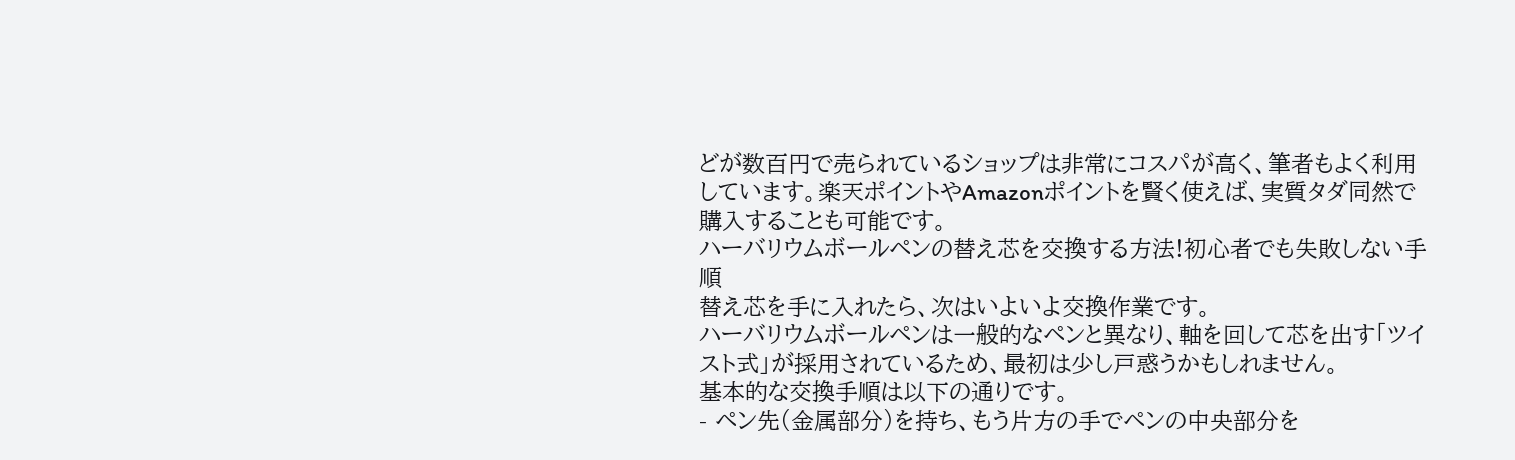どが数百円で売られているショップは非常にコスパが高く、筆者もよく利用しています。楽天ポイントやAmazonポイントを賢く使えば、実質タダ同然で購入することも可能です。
ハーバリウムボールペンの替え芯を交換する方法!初心者でも失敗しない手順
替え芯を手に入れたら、次はいよいよ交換作業です。
ハーバリウムボールペンは一般的なペンと異なり、軸を回して芯を出す「ツイスト式」が採用されているため、最初は少し戸惑うかもしれません。
基本的な交換手順は以下の通りです。
- ペン先(金属部分)を持ち、もう片方の手でペンの中央部分を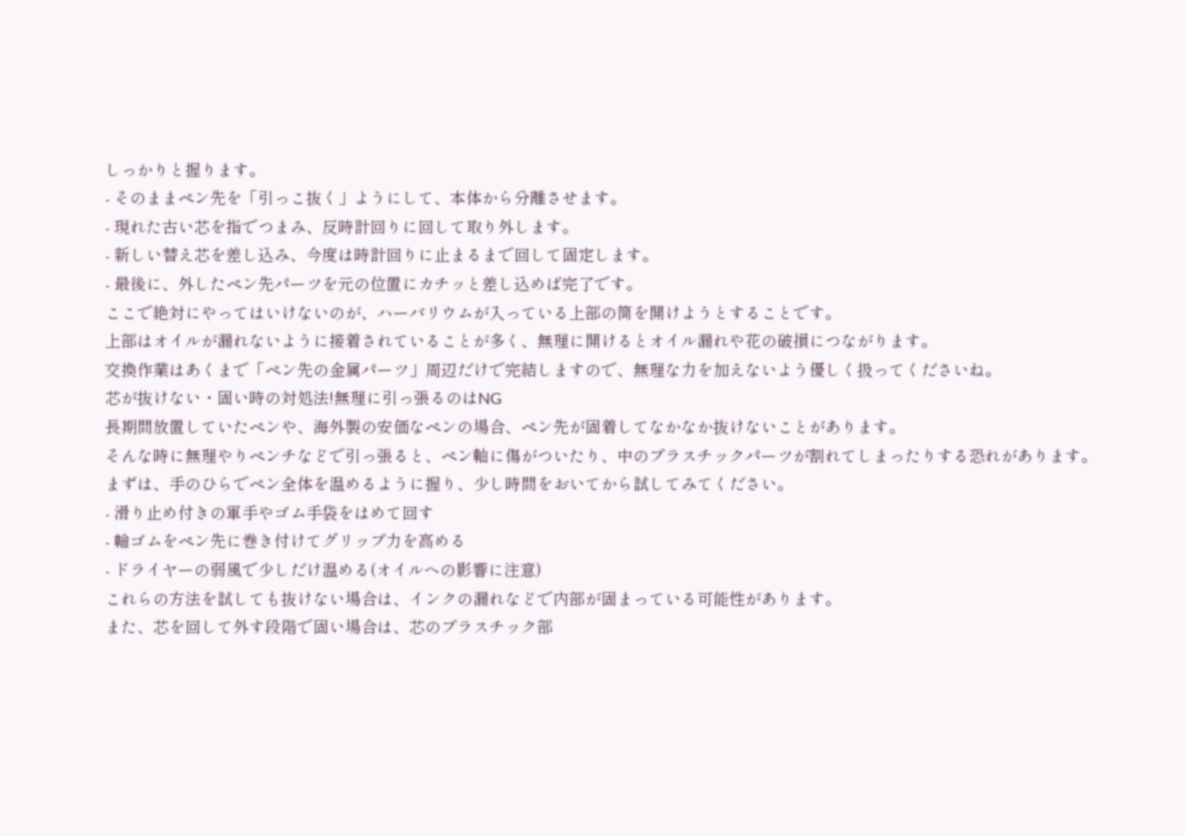しっかりと握ります。
- そのままペン先を「引っこ抜く」ようにして、本体から分離させます。
- 現れた古い芯を指でつまみ、反時計回りに回して取り外します。
- 新しい替え芯を差し込み、今度は時計回りに止まるまで回して固定します。
- 最後に、外したペン先パーツを元の位置にカチッと差し込めば完了です。
ここで絶対にやってはいけないのが、ハーバリウムが入っている上部の筒を開けようとすることです。
上部はオイルが漏れないように接着されていることが多く、無理に開けるとオイル漏れや花の破損につながります。
交換作業はあくまで「ペン先の金属パーツ」周辺だけで完結しますので、無理な力を加えないよう優しく扱ってくださいね。
芯が抜けない・固い時の対処法!無理に引っ張るのはNG
長期間放置していたペンや、海外製の安価なペンの場合、ペン先が固着してなかなか抜けないことがあります。
そんな時に無理やりペンチなどで引っ張ると、ペン軸に傷がついたり、中のプラスチックパーツが割れてしまったりする恐れがあります。
まずは、手のひらでペン全体を温めるように握り、少し時間をおいてから試してみてください。
- 滑り止め付きの軍手やゴム手袋をはめて回す
- 輪ゴムをペン先に巻き付けてグリップ力を高める
- ドライヤーの弱風で少しだけ温める(オイルへの影響に注意)
これらの方法を試しても抜けない場合は、インクの漏れなどで内部が固まっている可能性があります。
また、芯を回して外す段階で固い場合は、芯のプラスチック部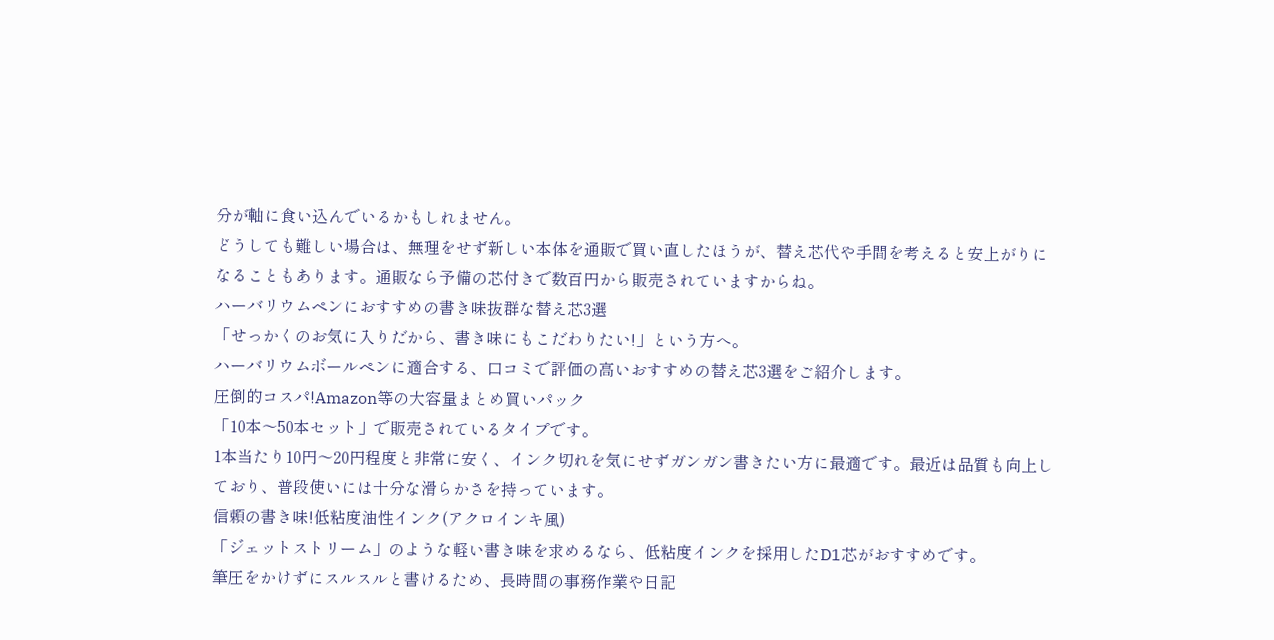分が軸に食い込んでいるかもしれません。
どうしても難しい場合は、無理をせず新しい本体を通販で買い直したほうが、替え芯代や手間を考えると安上がりになることもあります。通販なら予備の芯付きで数百円から販売されていますからね。
ハーバリウムペンにおすすめの書き味抜群な替え芯3選
「せっかくのお気に入りだから、書き味にもこだわりたい!」という方へ。
ハーバリウムボールペンに適合する、口コミで評価の高いおすすめの替え芯3選をご紹介します。
圧倒的コスパ!Amazon等の大容量まとめ買いパック
「10本〜50本セット」で販売されているタイプです。
1本当たり10円〜20円程度と非常に安く、インク切れを気にせずガンガン書きたい方に最適です。最近は品質も向上しており、普段使いには十分な滑らかさを持っています。
信頼の書き味!低粘度油性インク(アクロインキ風)
「ジェットストリーム」のような軽い書き味を求めるなら、低粘度インクを採用したD1芯がおすすめです。
筆圧をかけずにスルスルと書けるため、長時間の事務作業や日記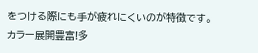をつける際にも手が疲れにくいのが特徴です。
カラー展開豊富!多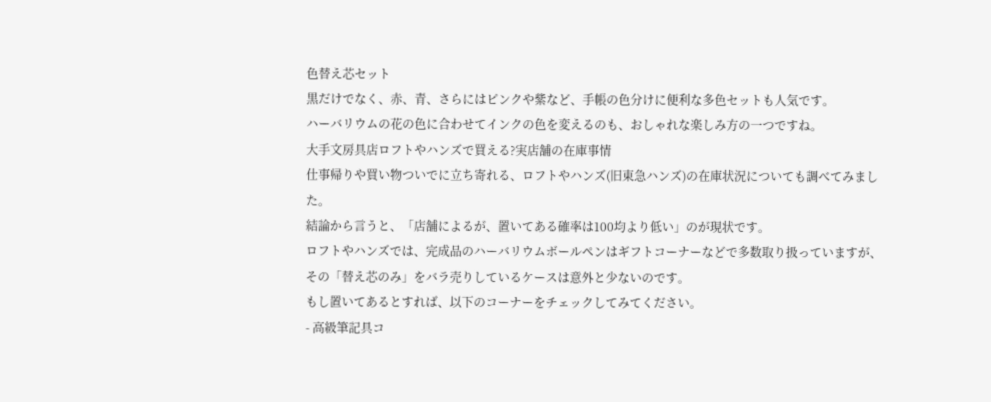色替え芯セット
黒だけでなく、赤、青、さらにはピンクや紫など、手帳の色分けに便利な多色セットも人気です。
ハーバリウムの花の色に合わせてインクの色を変えるのも、おしゃれな楽しみ方の一つですね。
大手文房具店ロフトやハンズで買える?実店舗の在庫事情
仕事帰りや買い物ついでに立ち寄れる、ロフトやハンズ(旧東急ハンズ)の在庫状況についても調べてみました。
結論から言うと、「店舗によるが、置いてある確率は100均より低い」のが現状です。
ロフトやハンズでは、完成品のハーバリウムボールペンはギフトコーナーなどで多数取り扱っていますが、その「替え芯のみ」をバラ売りしているケースは意外と少ないのです。
もし置いてあるとすれば、以下のコーナーをチェックしてみてください。
- 高級筆記具コ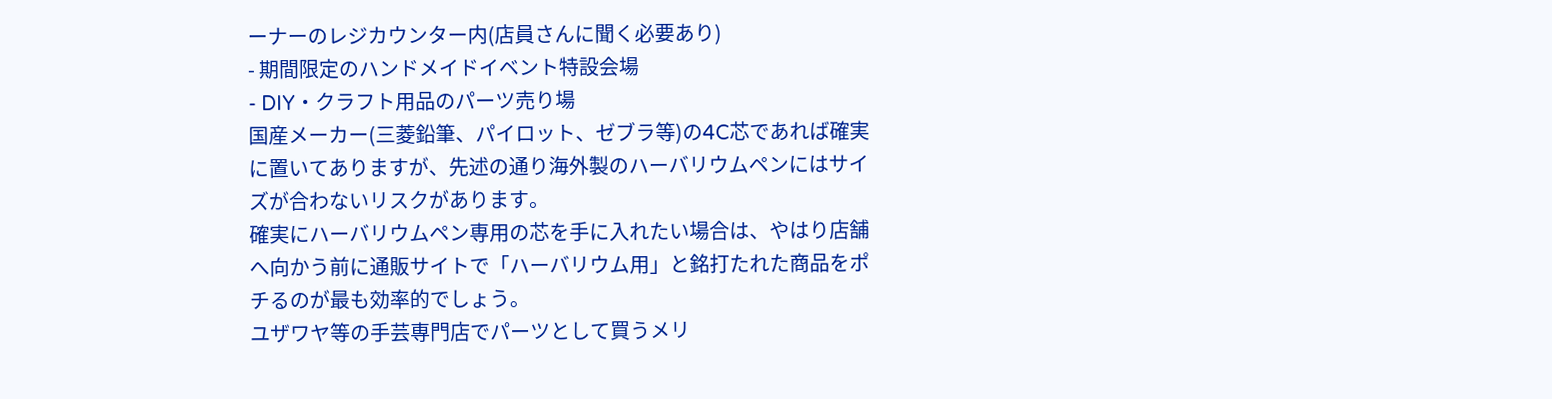ーナーのレジカウンター内(店員さんに聞く必要あり)
- 期間限定のハンドメイドイベント特設会場
- DIY・クラフト用品のパーツ売り場
国産メーカー(三菱鉛筆、パイロット、ゼブラ等)の4C芯であれば確実に置いてありますが、先述の通り海外製のハーバリウムペンにはサイズが合わないリスクがあります。
確実にハーバリウムペン専用の芯を手に入れたい場合は、やはり店舗へ向かう前に通販サイトで「ハーバリウム用」と銘打たれた商品をポチるのが最も効率的でしょう。
ユザワヤ等の手芸専門店でパーツとして買うメリ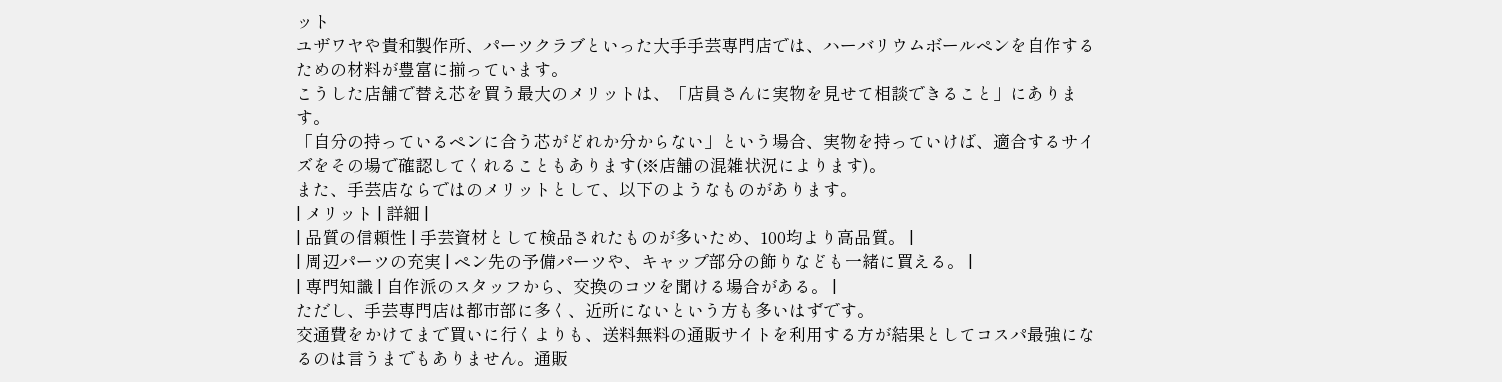ット
ユザワヤや貴和製作所、パーツクラブといった大手手芸専門店では、ハーバリウムボールペンを自作するための材料が豊富に揃っています。
こうした店舗で替え芯を買う最大のメリットは、「店員さんに実物を見せて相談できること」にあります。
「自分の持っているペンに合う芯がどれか分からない」という場合、実物を持っていけば、適合するサイズをその場で確認してくれることもあります(※店舗の混雑状況によります)。
また、手芸店ならではのメリットとして、以下のようなものがあります。
| メリット | 詳細 |
| 品質の信頼性 | 手芸資材として検品されたものが多いため、100均より高品質。 |
| 周辺パーツの充実 | ペン先の予備パーツや、キャップ部分の飾りなども一緒に買える。 |
| 専門知識 | 自作派のスタッフから、交換のコツを聞ける場合がある。 |
ただし、手芸専門店は都市部に多く、近所にないという方も多いはずです。
交通費をかけてまで買いに行くよりも、送料無料の通販サイトを利用する方が結果としてコスパ最強になるのは言うまでもありません。通販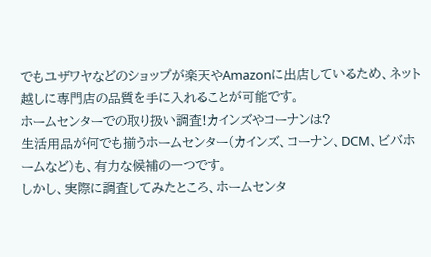でもユザワヤなどのショップが楽天やAmazonに出店しているため、ネット越しに専門店の品質を手に入れることが可能です。
ホームセンターでの取り扱い調査!カインズやコーナンは?
生活用品が何でも揃うホームセンター(カインズ、コーナン、DCM、ビバホームなど)も、有力な候補の一つです。
しかし、実際に調査してみたところ、ホームセンタ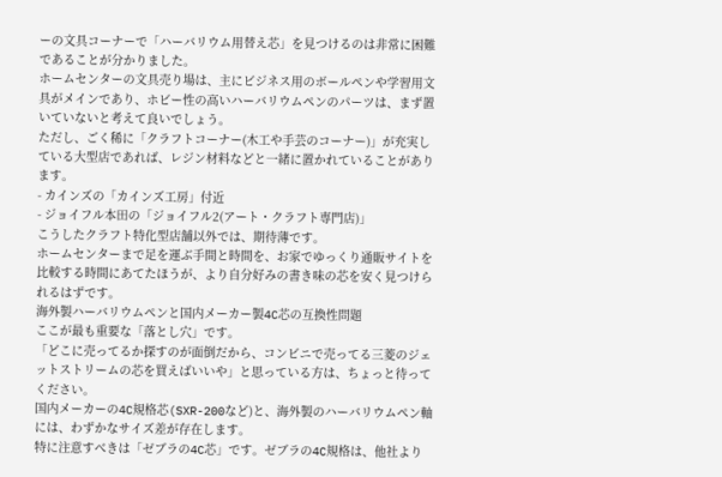ーの文具コーナーで「ハーバリウム用替え芯」を見つけるのは非常に困難であることが分かりました。
ホームセンターの文具売り場は、主にビジネス用のボールペンや学習用文具がメインであり、ホビー性の高いハーバリウムペンのパーツは、まず置いていないと考えて良いでしょう。
ただし、ごく稀に「クラフトコーナー(木工や手芸のコーナー)」が充実している大型店であれば、レジン材料などと一緒に置かれていることがあります。
- カインズの「カインズ工房」付近
- ジョイフル本田の「ジョイフル2(アート・クラフト専門店)」
こうしたクラフト特化型店舗以外では、期待薄です。
ホームセンターまで足を運ぶ手間と時間を、お家でゆっくり通販サイトを比較する時間にあてたほうが、より自分好みの書き味の芯を安く見つけられるはずです。
海外製ハーバリウムペンと国内メーカー製4C芯の互換性問題
ここが最も重要な「落とし穴」です。
「どこに売ってるか探すのが面倒だから、コンビニで売ってる三菱のジェットストリームの芯を買えばいいや」と思っている方は、ちょっと待ってください。
国内メーカーの4C規格芯(SXR-200など)と、海外製のハーバリウムペン軸には、わずかなサイズ差が存在します。
特に注意すべきは「ゼブラの4C芯」です。ゼブラの4C規格は、他社より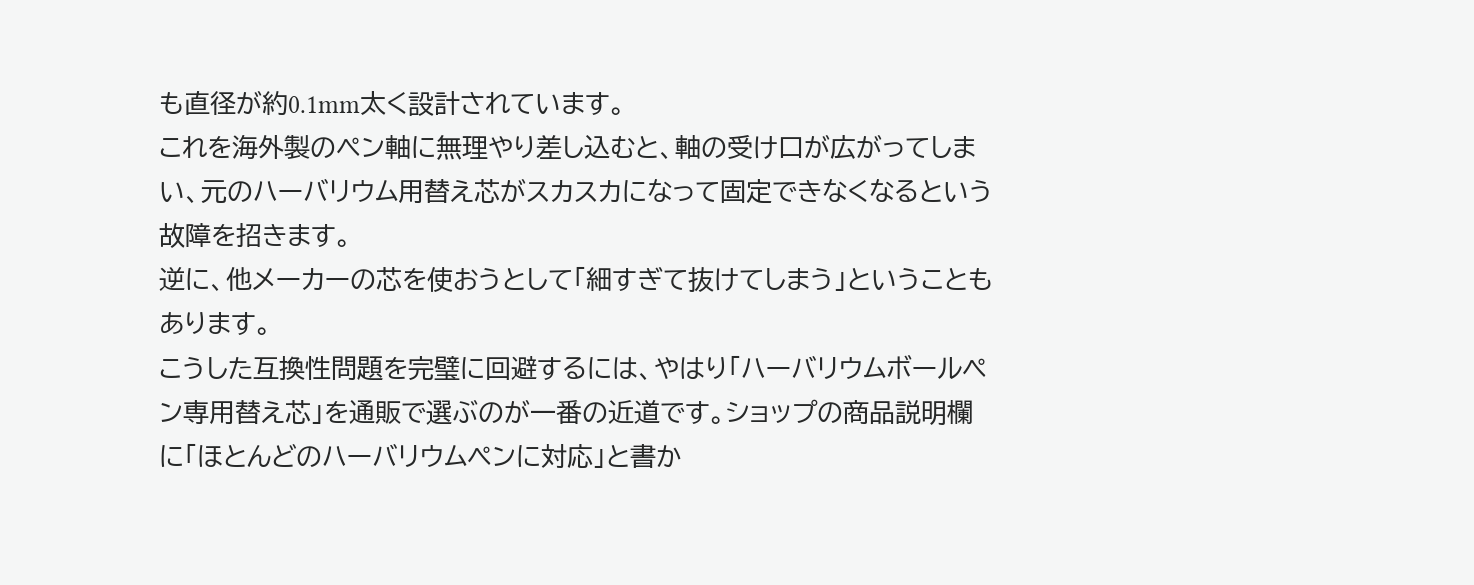も直径が約0.1mm太く設計されています。
これを海外製のペン軸に無理やり差し込むと、軸の受け口が広がってしまい、元のハーバリウム用替え芯がスカスカになって固定できなくなるという故障を招きます。
逆に、他メーカーの芯を使おうとして「細すぎて抜けてしまう」ということもあります。
こうした互換性問題を完璧に回避するには、やはり「ハーバリウムボールペン専用替え芯」を通販で選ぶのが一番の近道です。ショップの商品説明欄に「ほとんどのハーバリウムペンに対応」と書か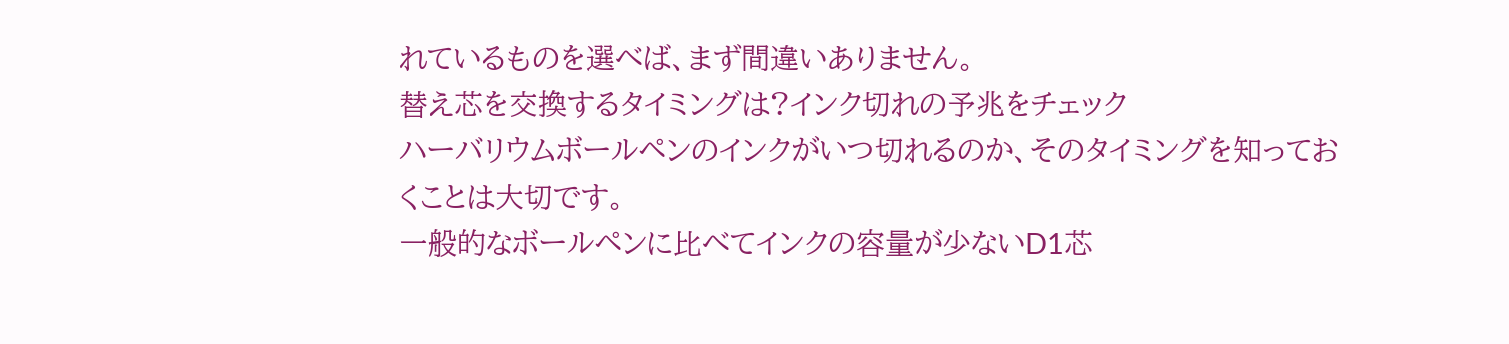れているものを選べば、まず間違いありません。
替え芯を交換するタイミングは?インク切れの予兆をチェック
ハーバリウムボールペンのインクがいつ切れるのか、そのタイミングを知っておくことは大切です。
一般的なボールペンに比べてインクの容量が少ないD1芯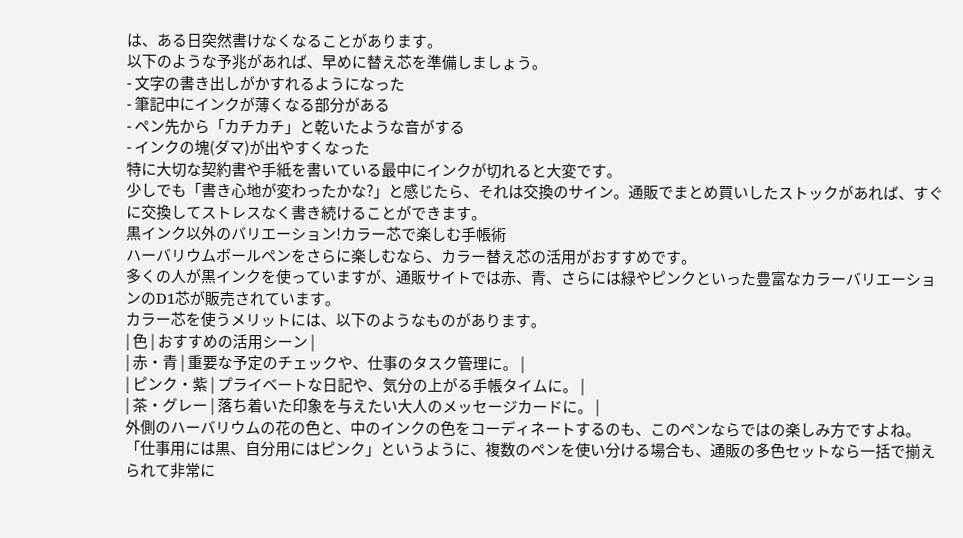は、ある日突然書けなくなることがあります。
以下のような予兆があれば、早めに替え芯を準備しましょう。
- 文字の書き出しがかすれるようになった
- 筆記中にインクが薄くなる部分がある
- ペン先から「カチカチ」と乾いたような音がする
- インクの塊(ダマ)が出やすくなった
特に大切な契約書や手紙を書いている最中にインクが切れると大変です。
少しでも「書き心地が変わったかな?」と感じたら、それは交換のサイン。通販でまとめ買いしたストックがあれば、すぐに交換してストレスなく書き続けることができます。
黒インク以外のバリエーション!カラー芯で楽しむ手帳術
ハーバリウムボールペンをさらに楽しむなら、カラー替え芯の活用がおすすめです。
多くの人が黒インクを使っていますが、通販サイトでは赤、青、さらには緑やピンクといった豊富なカラーバリエーションのD1芯が販売されています。
カラー芯を使うメリットには、以下のようなものがあります。
| 色 | おすすめの活用シーン |
| 赤・青 | 重要な予定のチェックや、仕事のタスク管理に。 |
| ピンク・紫 | プライベートな日記や、気分の上がる手帳タイムに。 |
| 茶・グレー | 落ち着いた印象を与えたい大人のメッセージカードに。 |
外側のハーバリウムの花の色と、中のインクの色をコーディネートするのも、このペンならではの楽しみ方ですよね。
「仕事用には黒、自分用にはピンク」というように、複数のペンを使い分ける場合も、通販の多色セットなら一括で揃えられて非常に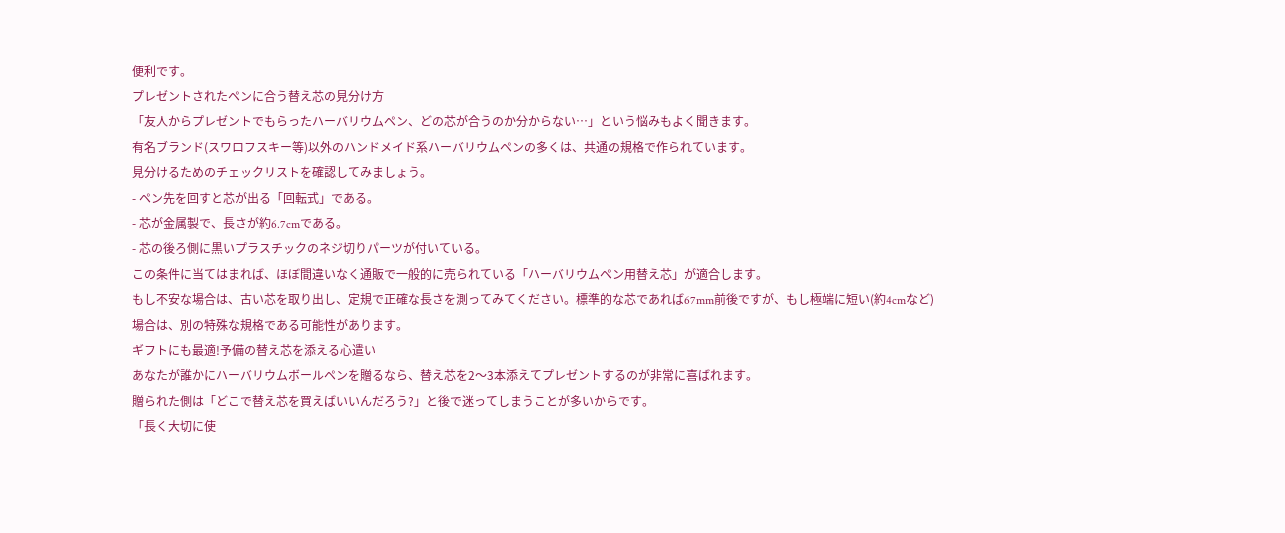便利です。
プレゼントされたペンに合う替え芯の見分け方
「友人からプレゼントでもらったハーバリウムペン、どの芯が合うのか分からない…」という悩みもよく聞きます。
有名ブランド(スワロフスキー等)以外のハンドメイド系ハーバリウムペンの多くは、共通の規格で作られています。
見分けるためのチェックリストを確認してみましょう。
- ペン先を回すと芯が出る「回転式」である。
- 芯が金属製で、長さが約6.7cmである。
- 芯の後ろ側に黒いプラスチックのネジ切りパーツが付いている。
この条件に当てはまれば、ほぼ間違いなく通販で一般的に売られている「ハーバリウムペン用替え芯」が適合します。
もし不安な場合は、古い芯を取り出し、定規で正確な長さを測ってみてください。標準的な芯であれば67mm前後ですが、もし極端に短い(約4cmなど)場合は、別の特殊な規格である可能性があります。
ギフトにも最適!予備の替え芯を添える心遣い
あなたが誰かにハーバリウムボールペンを贈るなら、替え芯を2〜3本添えてプレゼントするのが非常に喜ばれます。
贈られた側は「どこで替え芯を買えばいいんだろう?」と後で迷ってしまうことが多いからです。
「長く大切に使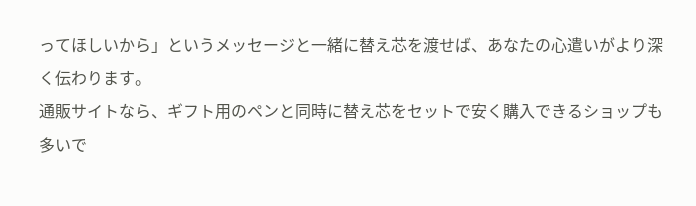ってほしいから」というメッセージと一緒に替え芯を渡せば、あなたの心遣いがより深く伝わります。
通販サイトなら、ギフト用のペンと同時に替え芯をセットで安く購入できるショップも多いで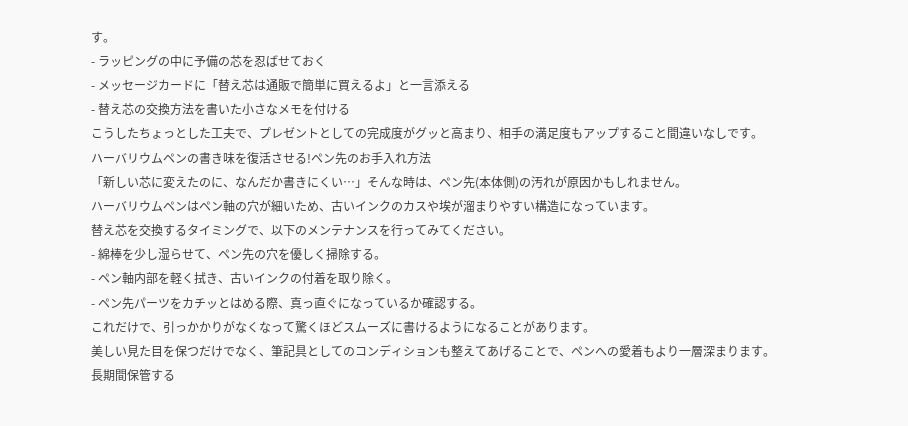す。
- ラッピングの中に予備の芯を忍ばせておく
- メッセージカードに「替え芯は通販で簡単に買えるよ」と一言添える
- 替え芯の交換方法を書いた小さなメモを付ける
こうしたちょっとした工夫で、プレゼントとしての完成度がグッと高まり、相手の満足度もアップすること間違いなしです。
ハーバリウムペンの書き味を復活させる!ペン先のお手入れ方法
「新しい芯に変えたのに、なんだか書きにくい…」そんな時は、ペン先(本体側)の汚れが原因かもしれません。
ハーバリウムペンはペン軸の穴が細いため、古いインクのカスや埃が溜まりやすい構造になっています。
替え芯を交換するタイミングで、以下のメンテナンスを行ってみてください。
- 綿棒を少し湿らせて、ペン先の穴を優しく掃除する。
- ペン軸内部を軽く拭き、古いインクの付着を取り除く。
- ペン先パーツをカチッとはめる際、真っ直ぐになっているか確認する。
これだけで、引っかかりがなくなって驚くほどスムーズに書けるようになることがあります。
美しい見た目を保つだけでなく、筆記具としてのコンディションも整えてあげることで、ペンへの愛着もより一層深まります。
長期間保管する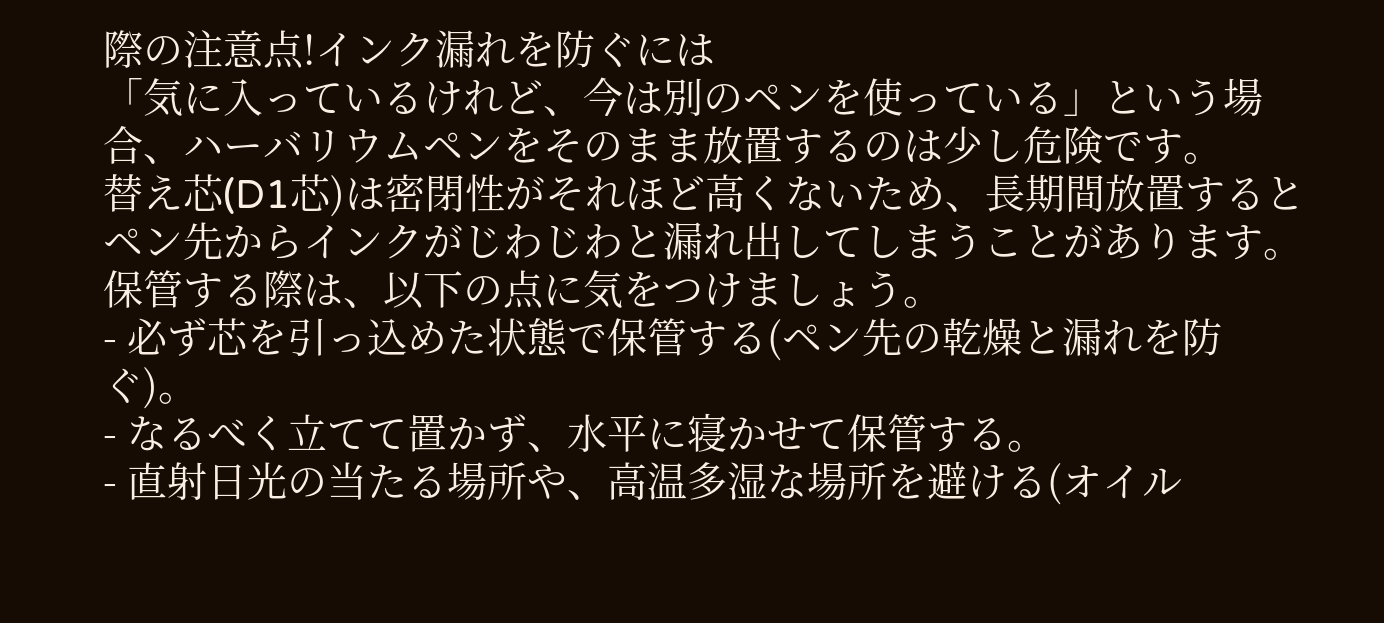際の注意点!インク漏れを防ぐには
「気に入っているけれど、今は別のペンを使っている」という場合、ハーバリウムペンをそのまま放置するのは少し危険です。
替え芯(D1芯)は密閉性がそれほど高くないため、長期間放置するとペン先からインクがじわじわと漏れ出してしまうことがあります。
保管する際は、以下の点に気をつけましょう。
- 必ず芯を引っ込めた状態で保管する(ペン先の乾燥と漏れを防ぐ)。
- なるべく立てて置かず、水平に寝かせて保管する。
- 直射日光の当たる場所や、高温多湿な場所を避ける(オイル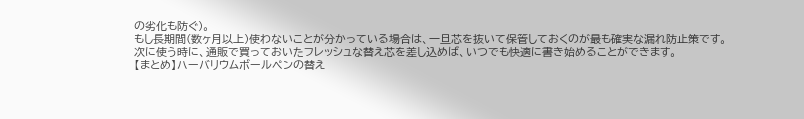の劣化も防ぐ)。
もし長期間(数ヶ月以上)使わないことが分かっている場合は、一旦芯を抜いて保管しておくのが最も確実な漏れ防止策です。
次に使う時に、通販で買っておいたフレッシュな替え芯を差し込めば、いつでも快適に書き始めることができます。
【まとめ】ハーバリウムボールペンの替え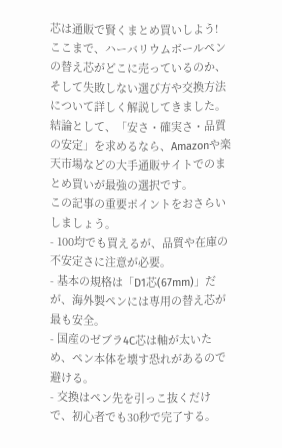芯は通販で賢くまとめ買いしよう!
ここまで、ハーバリウムボールペンの替え芯がどこに売っているのか、そして失敗しない選び方や交換方法について詳しく解説してきました。
結論として、「安さ・確実さ・品質の安定」を求めるなら、Amazonや楽天市場などの大手通販サイトでのまとめ買いが最強の選択です。
この記事の重要ポイントをおさらいしましょう。
- 100均でも買えるが、品質や在庫の不安定さに注意が必要。
- 基本の規格は「D1芯(67mm)」だが、海外製ペンには専用の替え芯が最も安全。
- 国産のゼブラ4C芯は軸が太いため、ペン本体を壊す恐れがあるので避ける。
- 交換はペン先を引っこ抜くだけで、初心者でも30秒で完了する。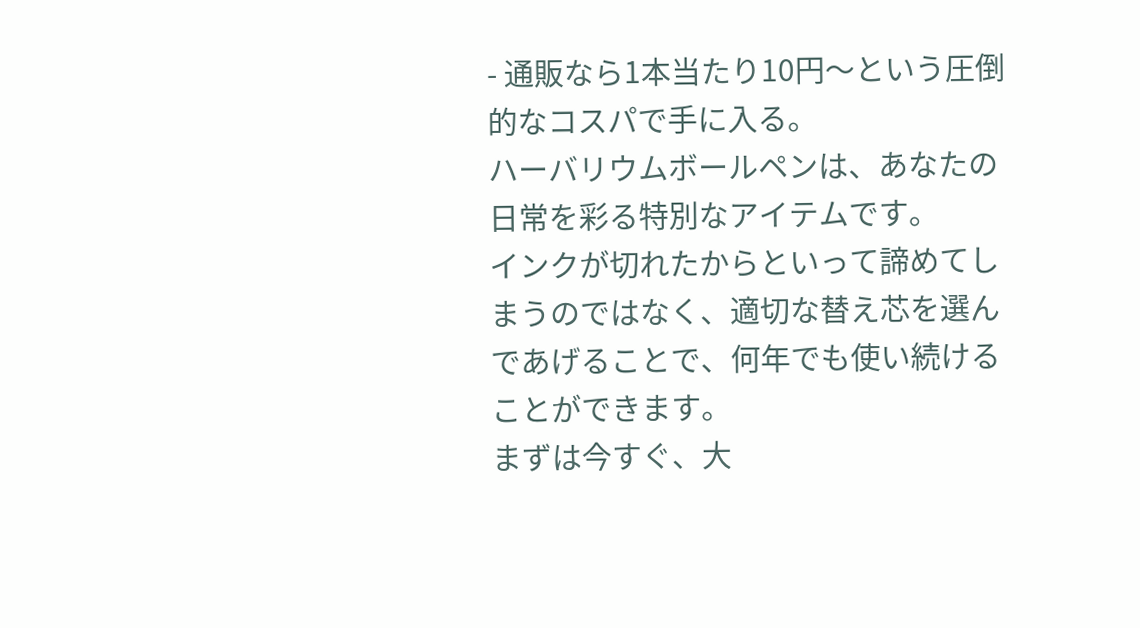- 通販なら1本当たり10円〜という圧倒的なコスパで手に入る。
ハーバリウムボールペンは、あなたの日常を彩る特別なアイテムです。
インクが切れたからといって諦めてしまうのではなく、適切な替え芯を選んであげることで、何年でも使い続けることができます。
まずは今すぐ、大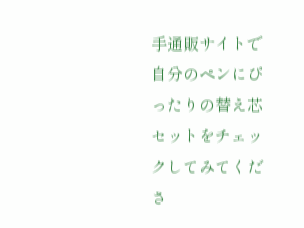手通販サイトで自分のペンにぴったりの替え芯セットをチェックしてみてくださ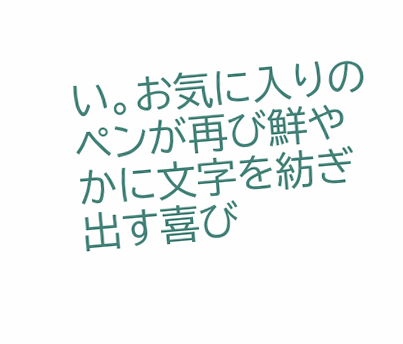い。お気に入りのペンが再び鮮やかに文字を紡ぎ出す喜び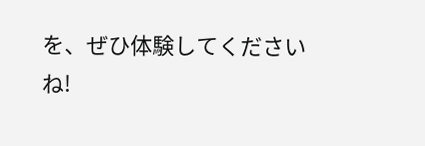を、ぜひ体験してくださいね!